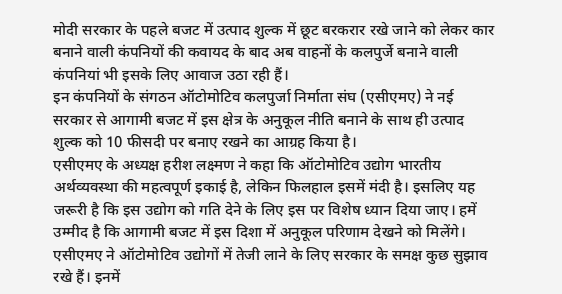मोदी सरकार के पहले बजट में उत्पाद शुल्क में छूट बरकरार रखे जाने को लेकर कार बनाने वाली कंपनियों की कवायद के बाद अब वाहनों के कलपुर्जे बनाने वाली कंपनियां भी इसके लिए आवाज उठा रही हैं।
इन कंपनियों के संगठन ऑटोमोटिव कलपुर्जा निर्माता संघ (एसीएमए) ने नई सरकार से आगामी बजट में इस क्षेत्र के अनुकूल नीति बनाने के साथ ही उत्पाद शुल्क को 10 फीसदी पर बनाए रखने का आग्रह किया है।
एसीएमए के अध्यक्ष हरीश लक्ष्मण ने कहा कि ऑटोमोटिव उद्योग भारतीय अर्थव्यवस्था की महत्वपूर्ण इकाई है, लेकिन फिलहाल इसमें मंदी है। इसलिए यह जरूरी है कि इस उद्योग को गति देने के लिए इस पर विशेष ध्यान दिया जाए। हमें उम्मीद है कि आगामी बजट में इस दिशा में अनुकूल परिणाम देखने को मिलेंगे।
एसीएमए ने ऑटोमोटिव उद्योगों में तेजी लाने के लिए सरकार के समक्ष कुछ सुझाव रखे हैं। इनमें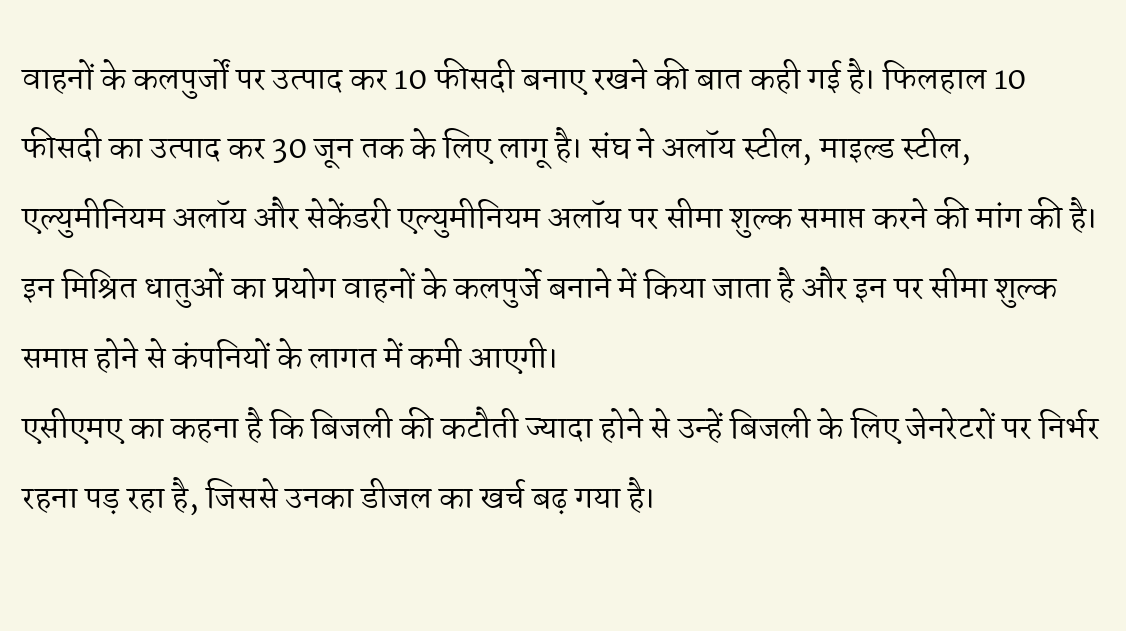वाहनों के कलपुर्जों पर उत्पाद कर 10 फीसदी बनाए रखने की बात कही गई है। फिलहाल 10 फीसदी का उत्पाद कर 30 जून तक के लिए लागू है। संघ ने अलॉय स्टील, माइल्ड स्टील, एल्युमीनियम अलॉय और सेकेंडरी एल्युमीनियम अलॉय पर सीमा शुल्क समाप्त करने की मांग की है। इन मिश्रित धातुओं का प्रयोग वाहनों के कलपुर्जे बनाने में किया जाता है और इन पर सीमा शुल्क समाप्त होने से कंपनियों के लागत में कमी आएगी।
एसीएमए का कहना है कि बिजली की कटौती ज्यादा होने से उन्हें बिजली के लिए जेनरेटरों पर निर्भर रहना पड़ रहा है, जिससे उनका डीजल का खर्च बढ़ गया है।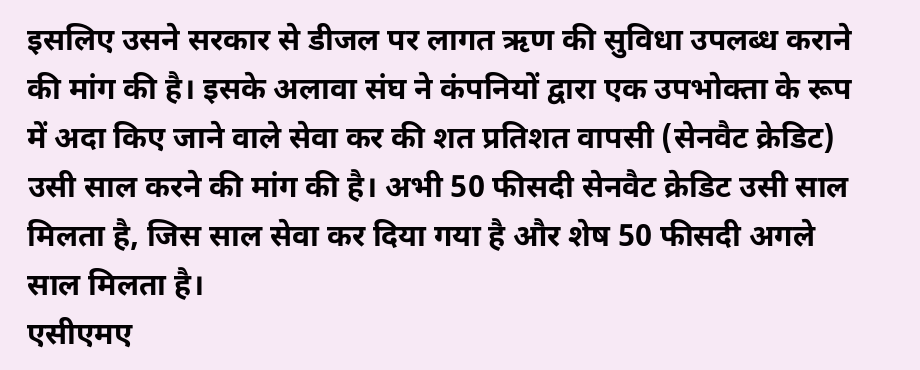इसलिए उसने सरकार से डीजल पर लागत ऋण की सुविधा उपलब्ध कराने की मांग की है। इसके अलावा संघ ने कंपनियों द्वारा एक उपभोक्ता के रूप में अदा किए जाने वाले सेवा कर की शत प्रतिशत वापसी (सेनवैट क्रेडिट) उसी साल करने की मांग की है। अभी 50 फीसदी सेनवैट क्रेडिट उसी साल मिलता है, जिस साल सेवा कर दिया गया है और शेष 50 फीसदी अगले साल मिलता है।
एसीएमए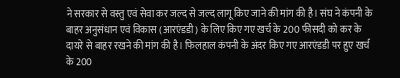ने सरकार से वस्तु एवं सेवा कर जल्द से जल्द लागू किए जाने की मांग की है। संघ ने कंपनी के बाहर अनुसंधान एवं विकास (आरएंडडी) के लिए किए गए खर्च के 200 फीसदी को कर के दायरे से बाहर रखने की मांग की है। फिलहाल कंपनी के अंदर किए गए आरएंडडी पर हुए खर्च के 200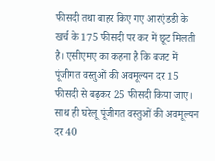फीसदी तथा बाहर किए गए आरएंडडी के खर्च के 175 फीसदी पर कर में छूट मिलती है। एसीएमए का कहना है कि बजट में पूंजीगत वस्तुओं की अवमूल्यन दर 15 फीसदी से बढ़कर 25 फीसदी किया जाए। साथ ही घरेलू पूंजीगत वस्तुओं की अवमूल्यन दर 40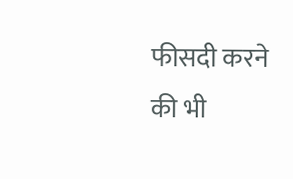फीसदी करने की भी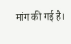मांग की गई है।